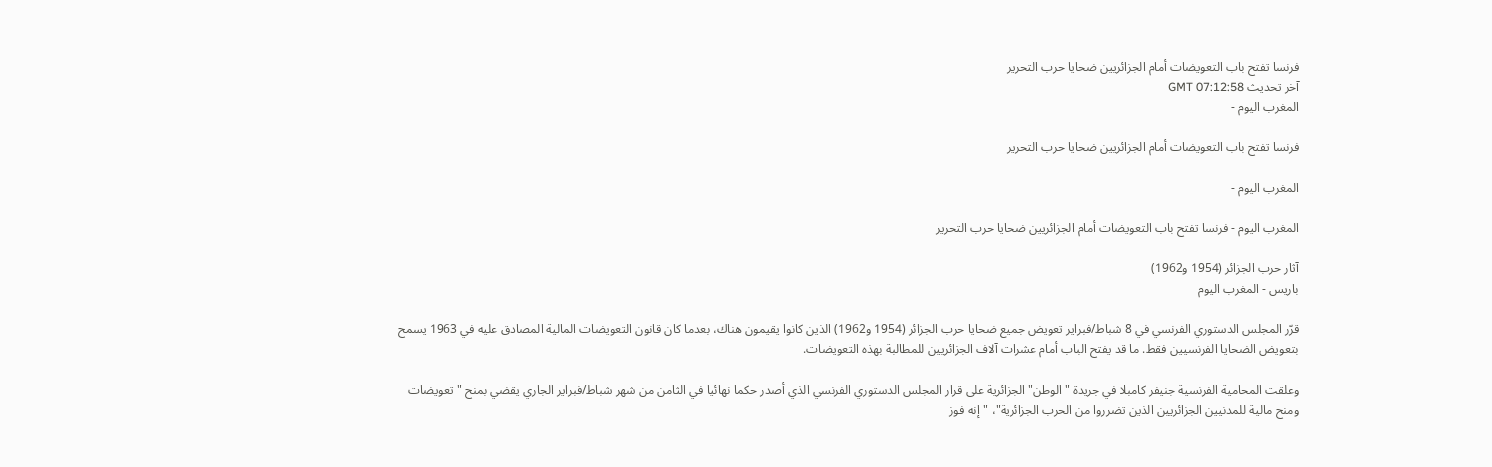فرنسا تفتح باب التعويضات أمام الجزائريين ضحايا حرب التحرير
آخر تحديث GMT 07:12:58
المغرب اليوم -

فرنسا تفتح باب التعويضات أمام الجزائريين ضحايا حرب التحرير

المغرب اليوم -

المغرب اليوم - فرنسا تفتح باب التعويضات أمام الجزائريين ضحايا حرب التحرير

آثار حرب الجزائر (1954 و1962)
باريس - المغرب اليوم

قرّر المجلس الدستوري الفرنسي في 8 شباط/فبراير تعويض جميع ضحايا حرب الجزائر (1954 و1962) الذين كانوا يقيمون هناك، بعدما كان قانون التعويضات المالية المصادق عليه في 1963 يسمح بتعويض الضحايا الفرنسيين فقط. ما قد يفتح الباب أمام عشرات آلاف الجزائريين للمطالبة بهذه التعويضات.

وعلقت المحامية الفرنسية جنيفر كامبلا في جريدة "الوطن" الجزائرية على قرار المجلس الدستوري الفرنسي الذي أصدر حكما نهائيا في الثامن من شهر شباط/فبراير الجاري يقضي بمنح "تعويضات ومنح مالية للمدنيين الجزائريين الذين تضرروا من الحرب الجزائرية"، "إنه فوز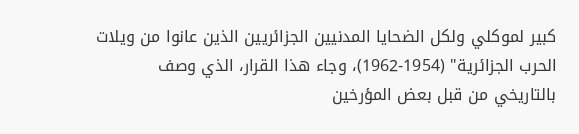كبير لموكلي ولكل الضحايا المدنيين الجزائريين الذين عانوا من ويلات الحرب الجزائرية" (1954-1962)، وجاء هذا القرار، الذي وصف بالتاريخي من قبل بعض المؤرخين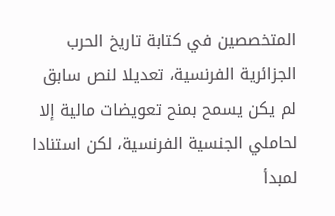المتخصصين في كتابة تاريخ الحرب الجزائرية الفرنسية، تعديلا لنص سابق لم يكن يسمح بمنح تعويضات مالية إلا لحاملي الجنسية الفرنسية، لكن استنادا لمبدأ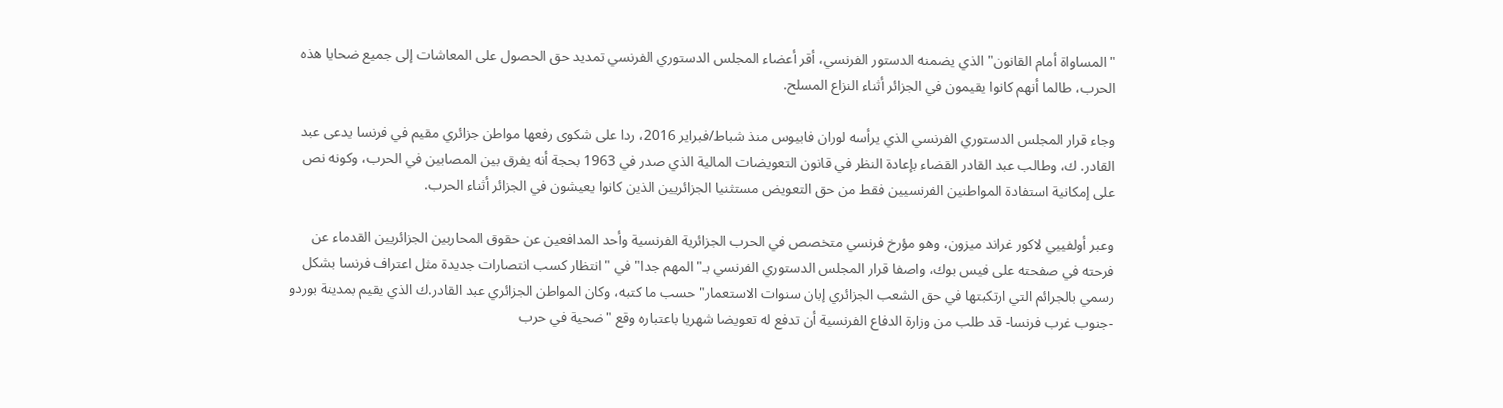"المساواة أمام القانون" الذي يضمنه الدستور الفرنسي، أقر أعضاء المجلس الدستوري الفرنسي تمديد حق الحصول على المعاشات إلى جميع ضحايا هذه الحرب، طالما أنهم كانوا يقيمون في الجزائر أثناء النزاع المسلح.

وجاء قرار المجلس الدستوري الفرنسي الذي يرأسه لوران فابيوس منذ شباط/فبراير 2016، ردا على شكوى رفعها مواطن جزائري مقيم في فرنسا يدعى عبد القادر. ك، وطالب عبد القادر القضاء بإعادة النظر في قانون التعويضات المالية الذي صدر في 1963 بحجة أنه يفرق بين المصابين في الحرب، وكونه نص على إمكانية استفادة المواطنين الفرنسيين فقط من حق التعويض مستثنيا الجزائريين الذين كانوا يعيشون في الجزائر أثناء الحرب.

وعبر أولفييي لاكور غراند ميزون، وهو مؤرخ فرنسي متخصص في الحرب الجزائرية الفرنسية وأحد المدافعين عن حقوق المحاربين الجزائريين القدماء عن فرحته في صفحته على فيس بوك، واصفا قرار المجلس الدستوري الفرنسي بـ"المهم جدا" في "انتظار كسب انتصارات جديدة مثل اعتراف فرنسا بشكل رسمي بالجرائم التي ارتكبتها في حق الشعب الجزائري إبان سنوات الاستعمار" حسب ما كتبه، وكان المواطن الجزائري عبد القادر.ك الذي يقيم بمدينة بوردو -جنوب غرب فرنسا- قد طلب من وزارة الدفاع الفرنسية أن تدفع له تعويضا شهريا باعتباره وقع "ضحية في حرب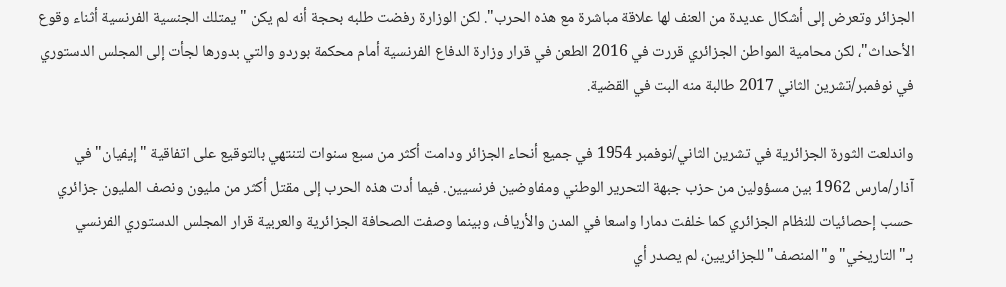الجزائر وتعرض إلى أشكال عديدة من العنف لها علاقة مباشرة مع هذه الحرب". لكن الوزارة رفضت طلبه بحجة أنه لم يكن "يمتلك الجنسية الفرنسية أثناء وقوع الأحداث"، لكن محامية المواطن الجزائري قررت في 2016 الطعن في قرار وزارة الدفاع الفرنسية أمام محكمة بوردو والتي بدورها لجأت إلى المجلس الدستوري في نوفمبر/تشرين الثاني 2017 طالبة منه البت في القضية.

واندلعت الثورة الجزائرية في تشرين الثاني/نوفمبر 1954 في جميع أنحاء الجزائر ودامت أكثر من سبع سنوات لتنتهي بالتوقيع على اتفاقية "إيفيان" في آذار/مارس 1962 بين مسؤولين من حزب جبهة التحرير الوطني ومفاوضين فرنسيين. فيما أدت هذه الحرب إلى مقتل أكثر من مليون ونصف المليون جزائري حسب إحصائيات للنظام الجزائري كما خلفت دمارا واسعا في المدن والأرياف، وبينما وصفت الصحافة الجزائرية والعربية قرار المجلس الدستوري الفرنسي بـ"التاريخي" و"المنصف" للجزائريين، لم يصدر أي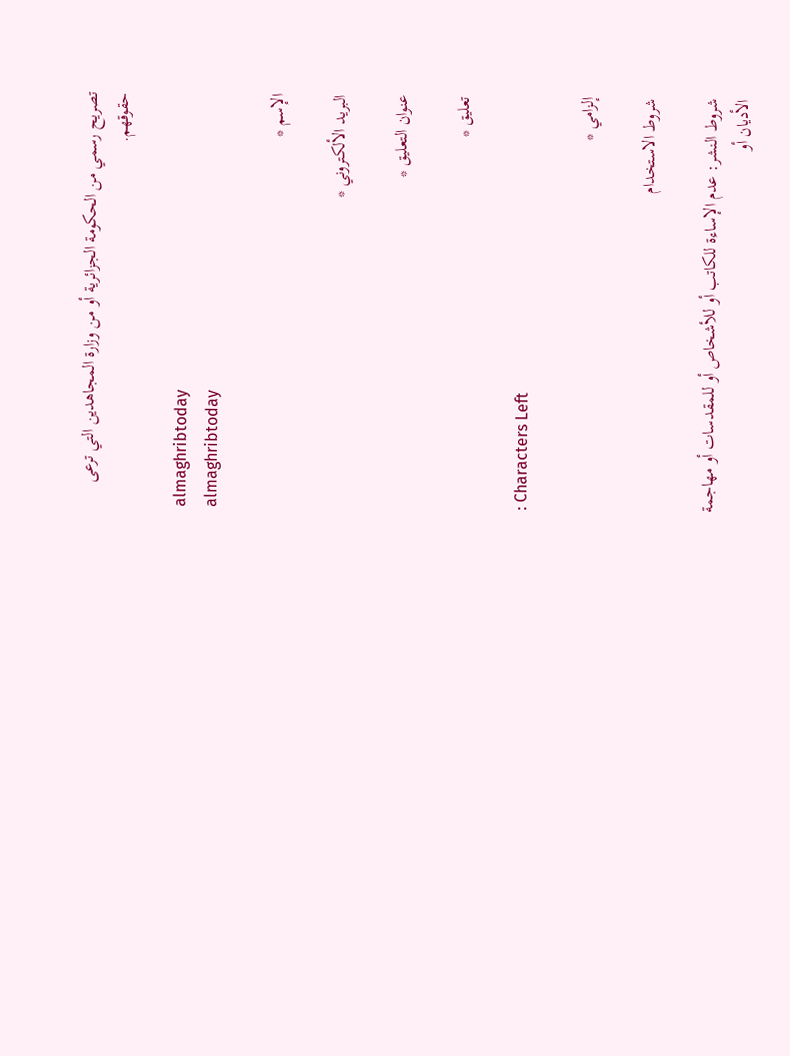تصريح رسمي من الحكومة الجزائرية أو من وزارة المجاهدين التي ترعى حقوقهم.

almaghribtoday
almaghribtoday

الإسم *

البريد الألكتروني *

عنوان التعليق *

تعليق *

: Characters Left

إلزامي *

شروط الاستخدام

شروط النشر: عدم الإساءة للكاتب أو للأشخاص أو للمقدسات أو مهاجمة الأديان أو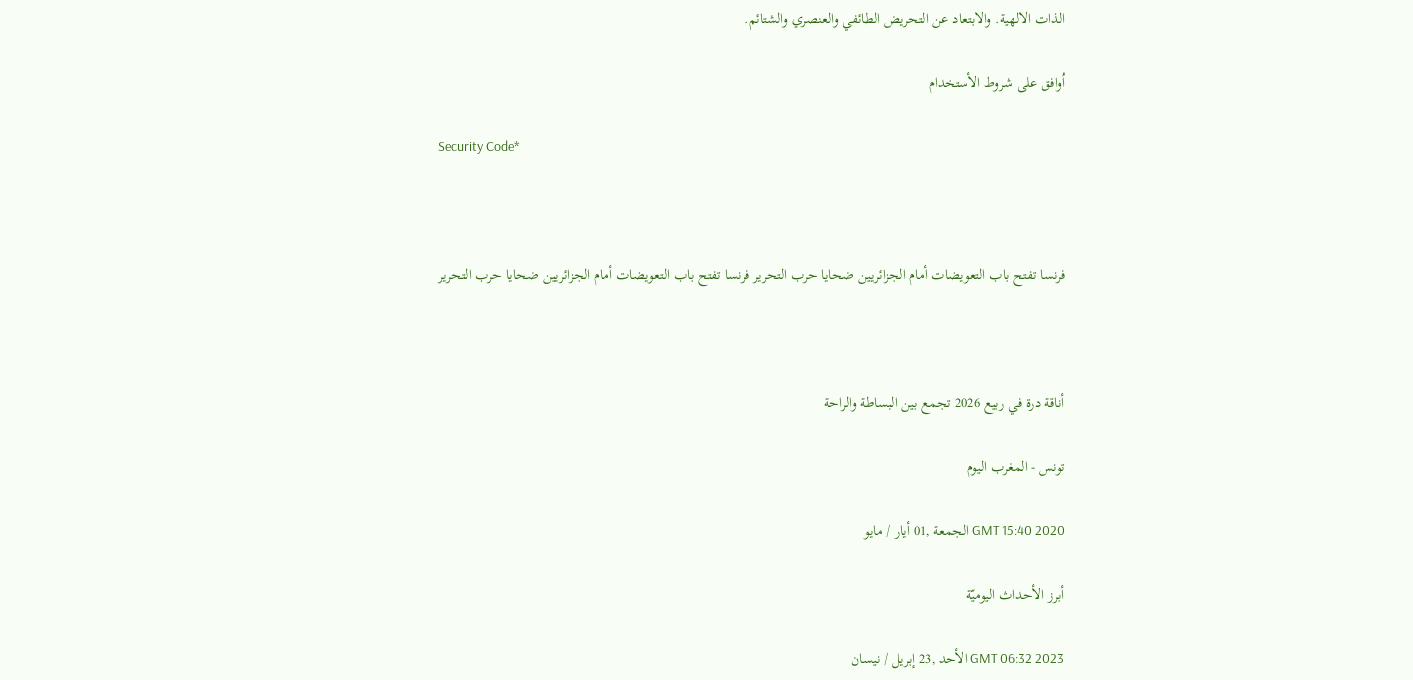الذات الالهية. والابتعاد عن التحريض الطائفي والعنصري والشتائم.

اُوافق على شروط الأستخدام

Security Code*



فرنسا تفتح باب التعويضات أمام الجزائريين ضحايا حرب التحرير فرنسا تفتح باب التعويضات أمام الجزائريين ضحايا حرب التحرير



أناقة درة في ربيع 2026 تجمع بين البساطة والراحة

تونس - المغرب اليوم

GMT 15:40 2020 الجمعة ,01 أيار / مايو

أبرز الأحداث اليوميّة

GMT 06:32 2023 الأحد ,23 إبريل / نيسان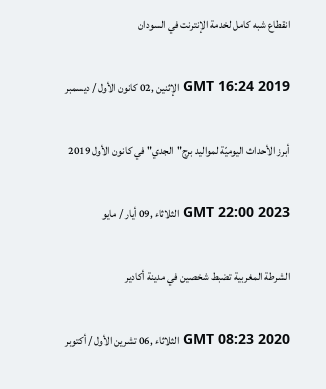انقطاع شبه كامل لخدمة الإنترنت في السودان

GMT 16:24 2019 الإثنين ,02 كانون الأول / ديسمبر

أبرز الأحداث اليوميّة لمواليد برج"الجدي" في كانون الأول 2019

GMT 22:00 2023 الثلاثاء ,09 أيار / مايو

الشرطة المغربية تضبط شخصين في مدينة أكادير

GMT 08:23 2020 الثلاثاء ,06 تشرين الأول / أكتوبر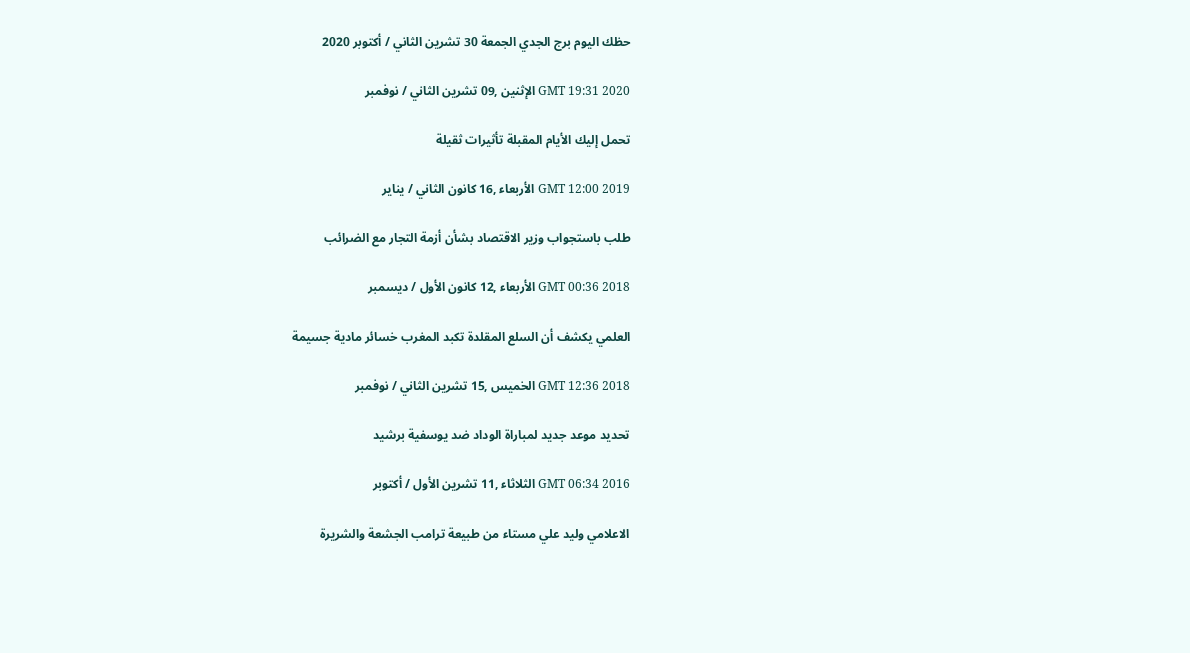حظك اليوم برج الجدي الجمعة 30 تشرين الثاني / أكتوبر 2020

GMT 19:31 2020 الإثنين ,09 تشرين الثاني / نوفمبر

تحمل إليك الأيام المقبلة تأثيرات ثقيلة

GMT 12:00 2019 الأربعاء ,16 كانون الثاني / يناير

طلب باستجواب وزير الاقتصاد بشأن أزمة التجار مع الضرائب

GMT 00:36 2018 الأربعاء ,12 كانون الأول / ديسمبر

العلمي يكشف أن السلع المقلدة تكبد المغرب خسائر مادية جسيمة

GMT 12:36 2018 الخميس ,15 تشرين الثاني / نوفمبر

تحديد موعد جديد لمباراة الوداد ضد يوسفية برشيد

GMT 06:34 2016 الثلاثاء ,11 تشرين الأول / أكتوبر

الاعلامي وليد علي مستاء من طبيعة ترامب الجشعة والشريرة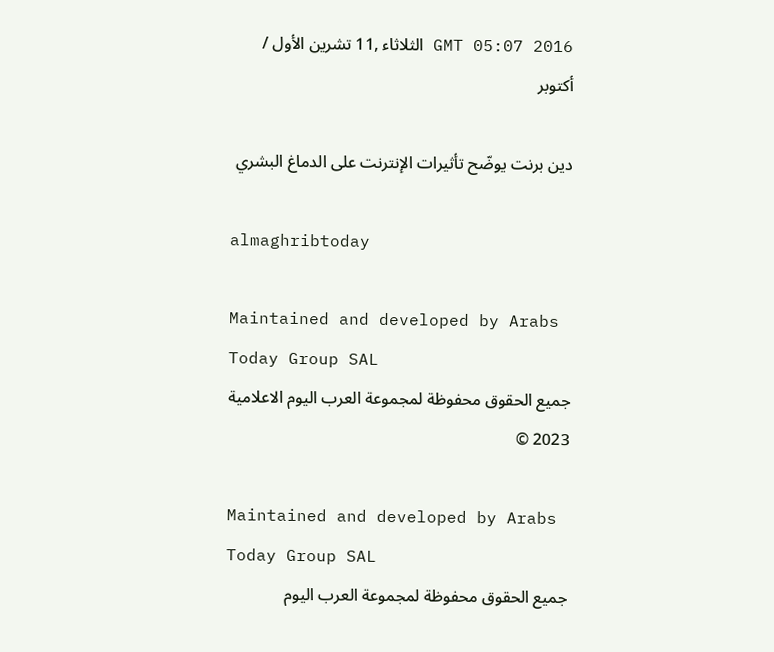GMT 05:07 2016 الثلاثاء ,11 تشرين الأول / أكتوبر

دين برنت يوضّح تأثيرات الإنترنت على الدماغ البشري

almaghribtoday

Maintained and developed by Arabs Today Group SAL
جميع الحقوق محفوظة لمجموعة العرب اليوم الاعلامية 2023 ©

Maintained and developed by Arabs Today Group SAL
جميع الحقوق محفوظة لمجموعة العرب اليوم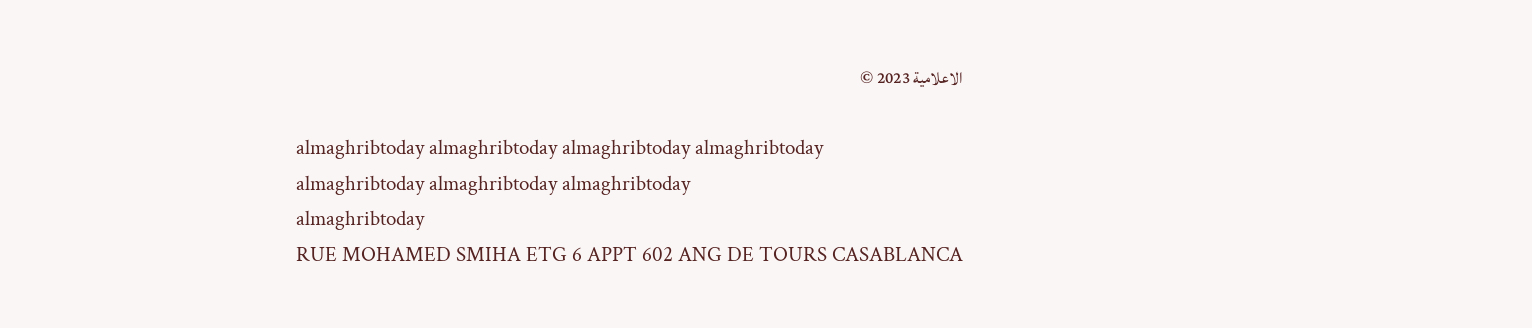الاعلامية 2023 ©

almaghribtoday almaghribtoday almaghribtoday almaghribtoday
almaghribtoday almaghribtoday almaghribtoday
almaghribtoday
RUE MOHAMED SMIHA ETG 6 APPT 602 ANG DE TOURS CASABLANCA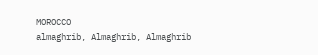MOROCCO
almaghrib, Almaghrib, Almaghrib